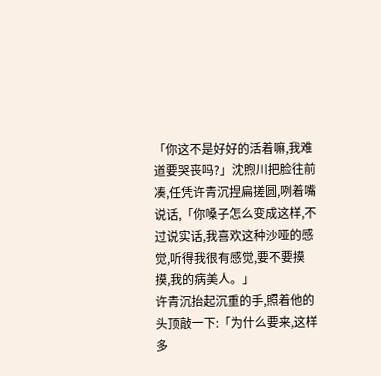「你这不是好好的活着嘛,我难道要哭丧吗?」沈煦川把脸往前凑,任凭许青沉捏扁搓圆,咧着嘴说话,「你嗓子怎么变成这样,不过说实话,我喜欢这种沙哑的感觉,听得我很有感觉,要不要摸摸,我的病美人。」
许青沉抬起沉重的手,照着他的头顶敲一下:「为什么要来,这样多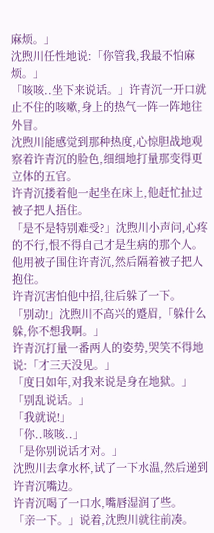麻烦。」
沈煦川任性地说:「你管我,我最不怕麻烦。」
「咳咳..坐下来说话。」许青沉一开口就止不住的咳嗽,身上的热气一阵一阵地往外冒。
沈煦川能感觉到那种热度,心惊胆战地观察着许青沉的脸色,细细地打量那变得更立体的五官。
许青沉搂着他一起坐在床上,他赶忙扯过被子把人捂住。
「是不是特别难受?」沈煦川小声问,心疼的不行,恨不得自己才是生病的那个人。
他用被子围住许青沉,然后隔着被子把人抱住。
许青沉害怕他中招,往后躲了一下。
「别动!」沈煦川不高兴的蹙眉,「躲什么躲,你不想我啊。」
许青沉打量一番两人的姿势,哭笑不得地说:「才三天没见。」
「度日如年,对我来说是身在地狱。」
「别乱说话。」
「我就说!」
「你..咳咳..」
「是你别说话才对。」
沈煦川去拿水杯,试了一下水温,然后递到许青沉嘴边。
许青沉喝了一口水,嘴唇湿润了些。
「亲一下。」说着,沈煦川就往前凑。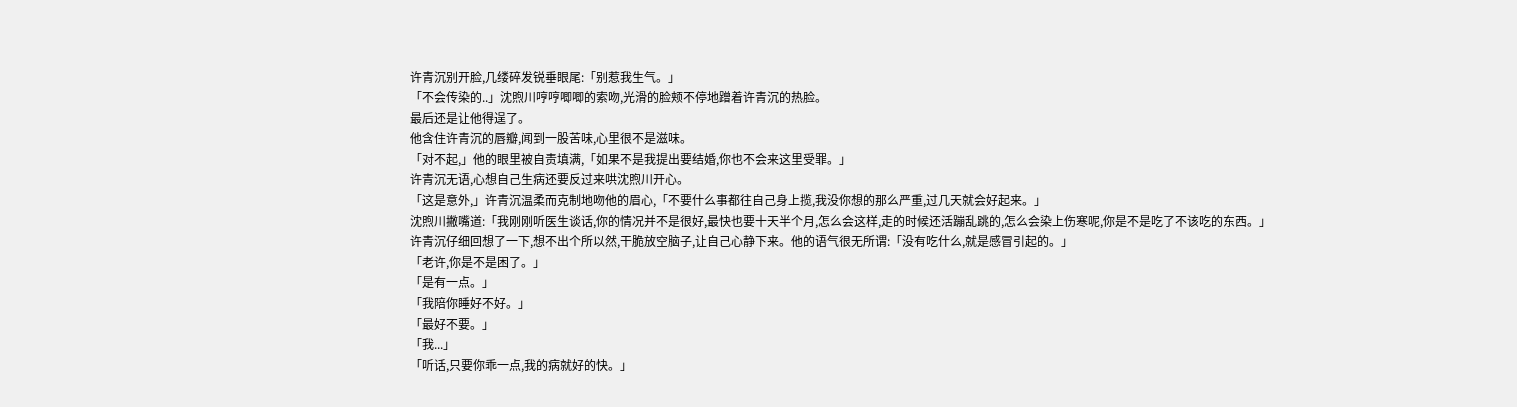许青沉别开脸,几缕碎发锐垂眼尾:「别惹我生气。」
「不会传染的..」沈煦川哼哼唧唧的索吻,光滑的脸颊不停地蹭着许青沉的热脸。
最后还是让他得逞了。
他含住许青沉的唇瓣,闻到一股苦味,心里很不是滋味。
「对不起,」他的眼里被自责填满,「如果不是我提出要结婚,你也不会来这里受罪。」
许青沉无语,心想自己生病还要反过来哄沈煦川开心。
「这是意外,」许青沉温柔而克制地吻他的眉心,「不要什么事都往自己身上揽,我没你想的那么严重,过几天就会好起来。」
沈煦川撇嘴道:「我刚刚听医生谈话,你的情况并不是很好,最快也要十天半个月,怎么会这样,走的时候还活蹦乱跳的,怎么会染上伤寒呢,你是不是吃了不该吃的东西。」
许青沉仔细回想了一下,想不出个所以然,干脆放空脑子,让自己心静下来。他的语气很无所谓:「没有吃什么,就是感冒引起的。」
「老许,你是不是困了。」
「是有一点。」
「我陪你睡好不好。」
「最好不要。」
「我...」
「听话,只要你乖一点,我的病就好的快。」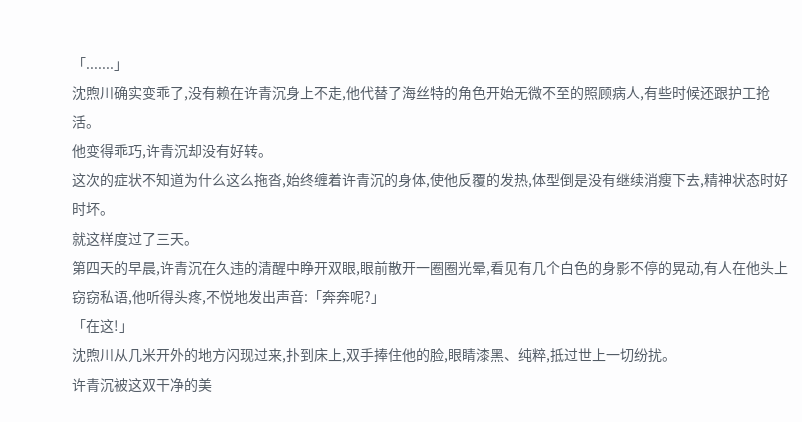「.......」
沈煦川确实变乖了,没有赖在许青沉身上不走,他代替了海丝特的角色开始无微不至的照顾病人,有些时候还跟护工抢活。
他变得乖巧,许青沉却没有好转。
这次的症状不知道为什么这么拖沓,始终缠着许青沉的身体,使他反覆的发热,体型倒是没有继续消瘦下去,精神状态时好时坏。
就这样度过了三天。
第四天的早晨,许青沉在久违的清醒中睁开双眼,眼前散开一圈圈光晕,看见有几个白色的身影不停的晃动,有人在他头上窃窃私语,他听得头疼,不悦地发出声音:「奔奔呢?」
「在这!」
沈煦川从几米开外的地方闪现过来,扑到床上,双手捧住他的脸,眼睛漆黑、纯粹,抵过世上一切纷扰。
许青沉被这双干净的美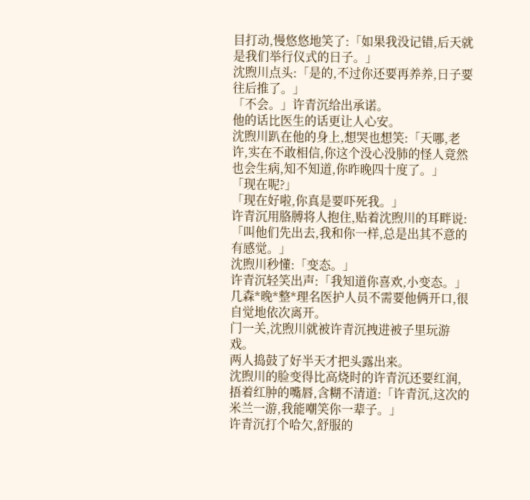目打动,慢悠悠地笑了:「如果我没记错,后天就是我们举行仪式的日子。」
沈煦川点头:「是的,不过你还要再养养,日子要往后推了。」
「不会。」许青沉给出承诺。
他的话比医生的话更让人心安。
沈煦川趴在他的身上,想哭也想笑:「天哪,老许,实在不敢相信,你这个没心没肺的怪人竟然也会生病,知不知道,你昨晚四十度了。」
「现在呢?」
「现在好啦,你真是要吓死我。」
许青沉用胳膊将人抱住,贴着沈煦川的耳畔说:「叫他们先出去,我和你一样,总是出其不意的有感觉。」
沈煦川秒懂:「变态。」
许青沉轻笑出声:「我知道你喜欢,小变态。」
几森*晚*整*理名医护人员不需要他俩开口,很自觉地依次离开。
门一关,沈煦川就被许青沉拽进被子里玩游戏。
两人捣鼓了好半天才把头露出来。
沈煦川的脸变得比高烧时的许青沉还要红润,捂着红肿的嘴唇,含糊不清道:「许青沉,这次的米兰一游,我能嘲笑你一辈子。」
许青沉打个哈欠,舒服的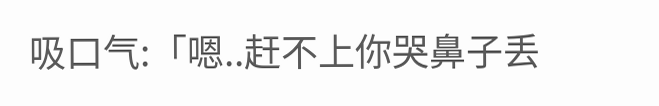吸口气:「嗯..赶不上你哭鼻子丢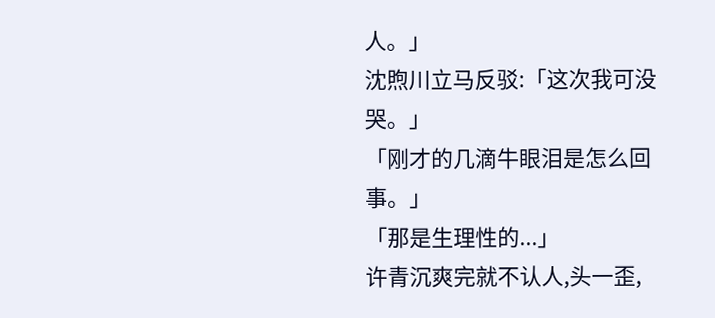人。」
沈煦川立马反驳:「这次我可没哭。」
「刚才的几滴牛眼泪是怎么回事。」
「那是生理性的...」
许青沉爽完就不认人,头一歪,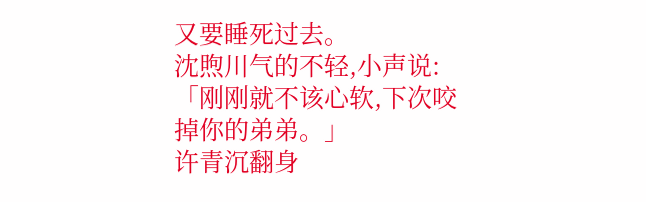又要睡死过去。
沈煦川气的不轻,小声说:「刚刚就不该心软,下次咬掉你的弟弟。」
许青沉翻身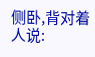侧卧,背对着人说: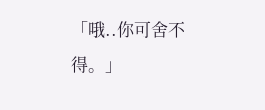「哦..你可舍不得。」